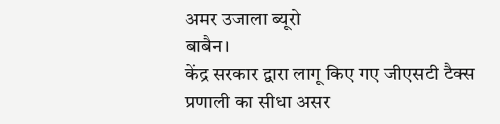अमर उजाला ब्यूरो
बाबैन।
केंद्र सरकार द्वारा लागू किए गए जीएसटी टैक्स प्रणाली का सीधा असर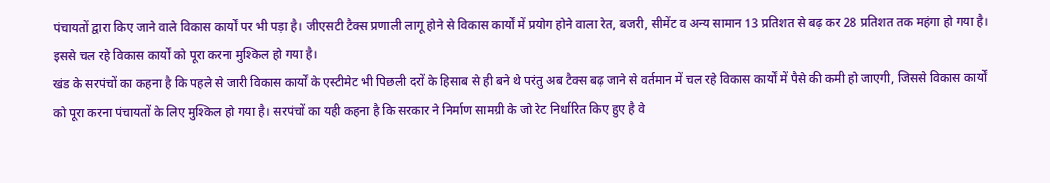पंचायतों द्वारा किए जाने वाले विकास कार्यों पर भी पड़ा है। जीएसटी टैक्स प्रणाली लागू होने से विकास कार्यों में प्रयोग होने वाला रेत, बजरी, सीमेंट व अन्य सामान 13 प्रतिशत से बढ़ कर 28 प्रतिशत तक महंगा हो गया है। इससे चल रहे विकास कार्यों को पूरा करना मुश्किल हो गया है।
खंड के सरपंचों का कहना है कि पहले से जारी विकास कार्यों के एस्टीमेट भी पिछली दरों के हिसाब से ही बने थे परंतु अब टैक्स बढ़ जाने से वर्तमान में चल रहे विकास कार्यों में पैसे की कमी हो जाएगी, जिससे विकास कार्यों को पूरा करना पंचायतों के लिए मुश्किल हो गया है। सरपंचों का यही कहना है कि सरकार ने निर्माण सामग्री के जो रेट निर्धारित किए हुए है वे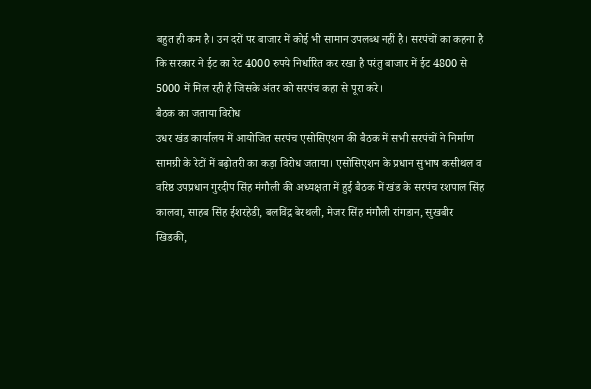बहुत ही कम है। उन दरों पर बाजार में कोई भी सामान उपलब्ध नहीं है। सरपंचों का कहना है कि सरकार ने ईट का रेट 4000 रुपये निर्धारित कर रखा है परंतु बाजार में ईट 4800 से 5000 में मिल रही है जिसके अंतर को सरपंच कहा से पूरा करे।
बैठक का जताया विरोध
उधर खंड कार्यालय में आयोजित सरपंच एसोसिएशन की बैठक में सभी सरपंचों ने निर्माण सामग्री के रेटों में बढ़ोतरी का कड़ा विरोध जताया। एसोसिएशन के प्रधान सुभाष कसीथल व वरिष्ठ उपप्रधान गुरदीप सिंह मंगौली की अध्यक्षता में हुई बैठक में खंड के सरपंच रशपाल सिंह कालवा, साहब सिंह ईशरहेडी, बलविंद्र बेरथली, मेजर सिंह मंगौली रांगडान, सुखबीर खिडकी,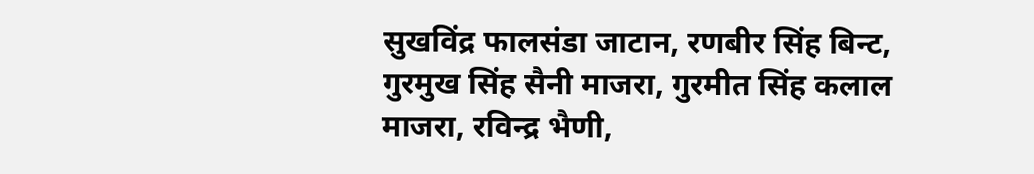सुखविंद्र फालसंडा जाटान, रणबीर सिंह बिन्ट, गुरमुख सिंह सैनी माजरा, गुरमीत सिंह कलाल माजरा, रविन्द्र भैणी,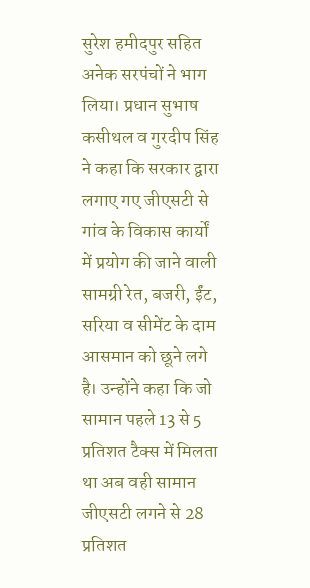सुरेश हमीदपुर सहित अनेक सरपंचों ने भाग लिया। प्रधान सुभाष कसीथल व गुरदीप सिंह ने कहा कि सरकार द्वारा लगाए गए जीएसटी से गांव के विकास कार्यों में प्रयोग की जाने वाली सामग्री रेत, बजरी, ईंट, सरिया व सीमेंट के दाम आसमान को छूने लगे है। उन्होंने कहा कि जो सामान पहले 13 से 5 प्रतिशत टैक्स में मिलता था अब वही सामान जीएसटी लगने से 28 प्रतिशत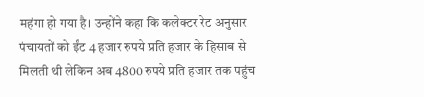महंगा हो गया है। उन्होंने कहा कि कलेक्टर रेट अनुसार पंचायतों को ईंट 4 हजार रुपये प्रति हजार के हिसाब से मिलती थी लेकिन अब 4800 रुपये प्रति हजार तक पहुंच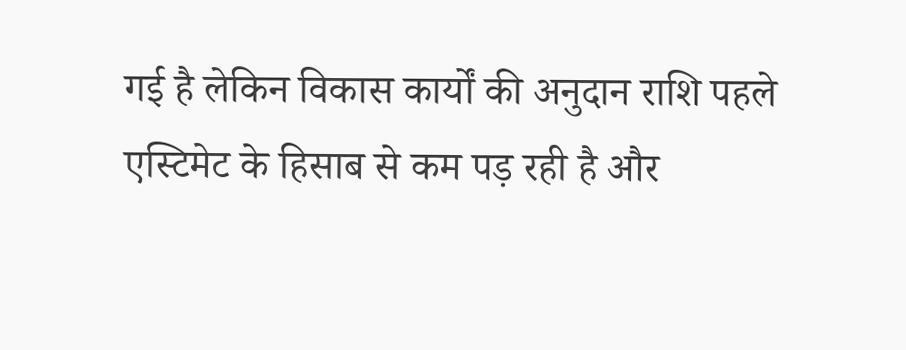गई है लेकिन विकास कार्यों की अनुदान राशि पहले एस्टिमेट के हिसाब से कम पड़ रही है और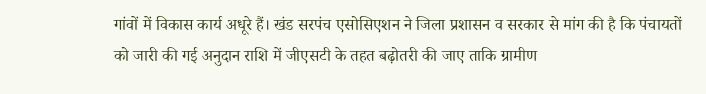गांवों में विकास कार्य अधूरे हैं। खंड सरपंच एसोसिएशन ने जिला प्रशासन व सरकार से मांग की है कि पंचायतों को जारी की गई अनुदान राशि में जीएसटी के तहत बढ़ोतरी की जाए ताकि ग्रामीण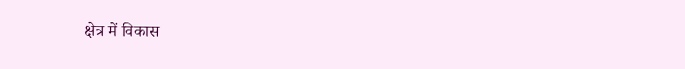क्षेत्र में विकास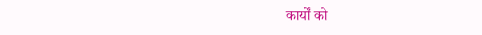कार्यों को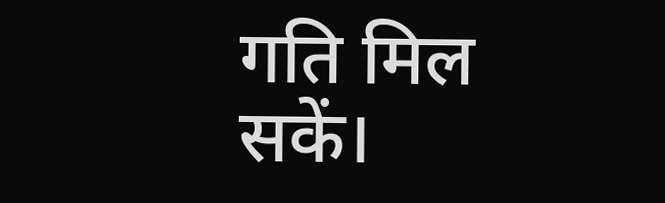गति मिल सकें।